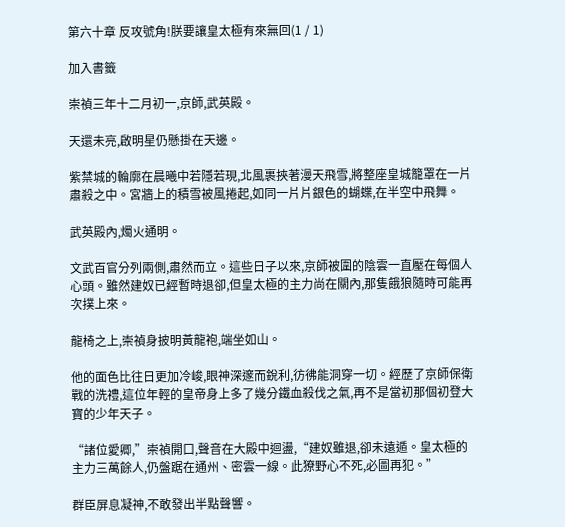第六十章 反攻號角!朕要讓皇太極有來無回(1 / 1)

加入書籤

崇禎三年十二月初一,京師,武英殿。

天還未亮,啟明星仍懸掛在天邊。

紫禁城的輪廓在晨曦中若隱若現,北風裹挾著漫天飛雪,將整座皇城籠罩在一片肅殺之中。宮牆上的積雪被風捲起,如同一片片銀色的蝴蝶,在半空中飛舞。

武英殿內,燭火通明。

文武百官分列兩側,肅然而立。這些日子以來,京師被圍的陰雲一直壓在每個人心頭。雖然建奴已經暫時退卻,但皇太極的主力尚在關內,那隻餓狼隨時可能再次撲上來。

龍椅之上,崇禎身披明黃龍袍,端坐如山。

他的面色比往日更加冷峻,眼神深邃而銳利,彷彿能洞穿一切。經歷了京師保衛戰的洗禮,這位年輕的皇帝身上多了幾分鐵血殺伐之氣,再不是當初那個初登大寶的少年天子。

“諸位愛卿,”崇禎開口,聲音在大殿中迴盪,“建奴雖退,卻未遠遁。皇太極的主力三萬餘人,仍盤踞在通州、密雲一線。此獠野心不死,必圖再犯。”

群臣屏息凝神,不敢發出半點聲響。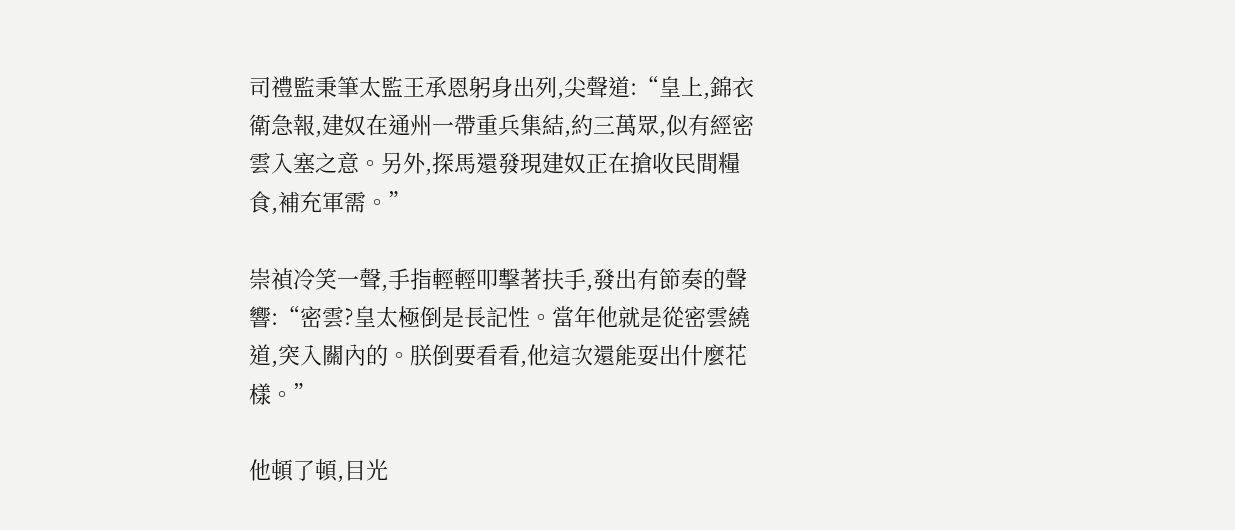司禮監秉筆太監王承恩躬身出列,尖聲道:“皇上,錦衣衛急報,建奴在通州一帶重兵集結,約三萬眾,似有經密雲入塞之意。另外,探馬還發現建奴正在搶收民間糧食,補充軍需。”

崇禎冷笑一聲,手指輕輕叩擊著扶手,發出有節奏的聲響:“密雲?皇太極倒是長記性。當年他就是從密雲繞道,突入關內的。朕倒要看看,他這次還能耍出什麼花樣。”

他頓了頓,目光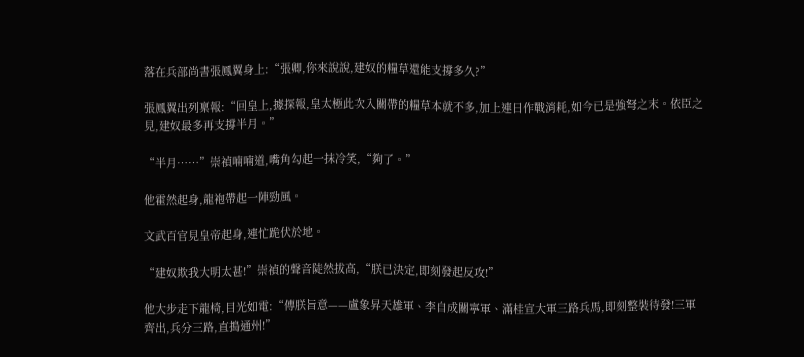落在兵部尚書張鳳翼身上:“張卿,你來說說,建奴的糧草還能支撐多久?”

張鳳翼出列稟報:“回皇上,據探報,皇太極此次入關帶的糧草本就不多,加上連日作戰消耗,如今已是強弩之末。依臣之見,建奴最多再支撐半月。”

“半月……”崇禎喃喃道,嘴角勾起一抹冷笑,“夠了。”

他霍然起身,龍袍帶起一陣勁風。

文武百官見皇帝起身,連忙跪伏於地。

“建奴欺我大明太甚!”崇禎的聲音陡然拔高,“朕已決定,即刻發起反攻!”

他大步走下龍椅,目光如電:“傳朕旨意——盧象昇天雄軍、李自成關寧軍、滿桂宣大軍三路兵馬,即刻整裝待發!三軍齊出,兵分三路,直搗通州!”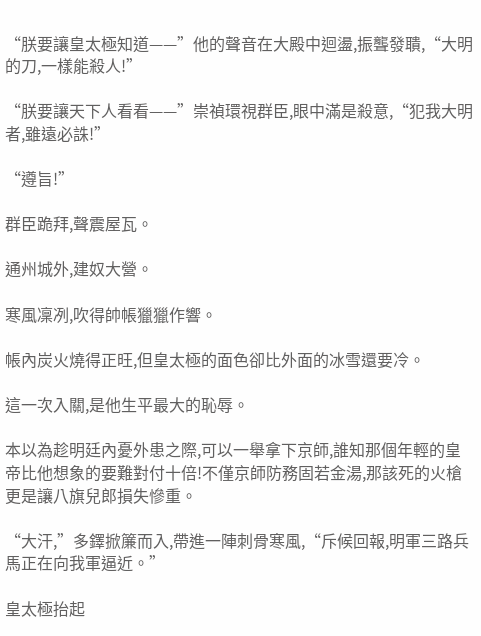“朕要讓皇太極知道——”他的聲音在大殿中迴盪,振聾發聵,“大明的刀,一樣能殺人!”

“朕要讓天下人看看——”崇禎環視群臣,眼中滿是殺意,“犯我大明者,雖遠必誅!”

“遵旨!”

群臣跪拜,聲震屋瓦。

通州城外,建奴大營。

寒風凜冽,吹得帥帳獵獵作響。

帳內炭火燒得正旺,但皇太極的面色卻比外面的冰雪還要冷。

這一次入關,是他生平最大的恥辱。

本以為趁明廷內憂外患之際,可以一舉拿下京師,誰知那個年輕的皇帝比他想象的要難對付十倍!不僅京師防務固若金湯,那該死的火槍更是讓八旗兒郎損失慘重。

“大汗,”多鐸掀簾而入,帶進一陣刺骨寒風,“斥候回報,明軍三路兵馬正在向我軍逼近。”

皇太極抬起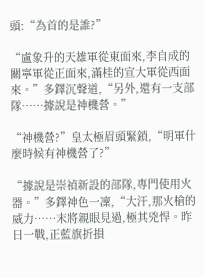頭:“為首的是誰?”

“盧象升的天雄軍從東面來,李自成的關寧軍從正面來,滿桂的宣大軍從西面來。”多鐸沉聲道,“另外,還有一支部隊……據說是神機營。”

“神機營?”皇太極眉頭緊鎖,“明軍什麼時候有神機營了?”

“據說是崇禎新設的部隊,專門使用火器。”多鐸神色一凜,“大汗,那火槍的威力……末將親眼見過,極其兇悍。昨日一戰,正藍旗折損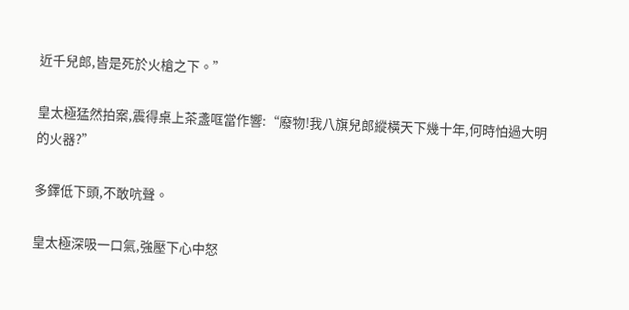近千兒郎,皆是死於火槍之下。”

皇太極猛然拍案,震得桌上茶盞哐當作響:“廢物!我八旗兒郎縱橫天下幾十年,何時怕過大明的火器?”

多鐸低下頭,不敢吭聲。

皇太極深吸一口氣,強壓下心中怒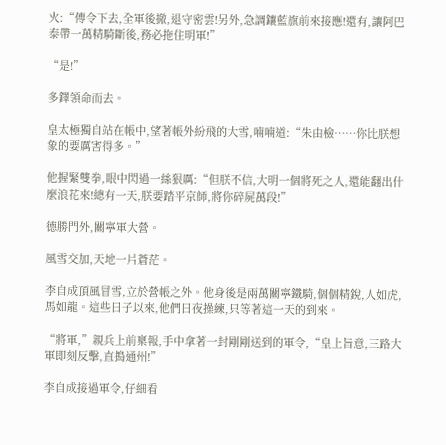火:“傳令下去,全軍後撤,退守密雲!另外,急調鑲藍旗前來接應!還有,讓阿巴泰帶一萬精騎斷後,務必拖住明軍!”

“是!”

多鐸領命而去。

皇太極獨自站在帳中,望著帳外紛飛的大雪,喃喃道:“朱由檢……你比朕想象的要厲害得多。”

他握緊雙拳,眼中閃過一絲狠厲:“但朕不信,大明一個將死之人,還能翻出什麼浪花來!總有一天,朕要踏平京師,將你碎屍萬段!”

德勝門外,關寧軍大營。

風雪交加,天地一片蒼茫。

李自成頂風冒雪,立於營帳之外。他身後是兩萬關寧鐵騎,個個精銳,人如虎,馬如龍。這些日子以來,他們日夜操練,只等著這一天的到來。

“將軍,”親兵上前稟報,手中拿著一封剛剛送到的軍令,“皇上旨意,三路大軍即刻反擊,直搗通州!”

李自成接過軍令,仔細看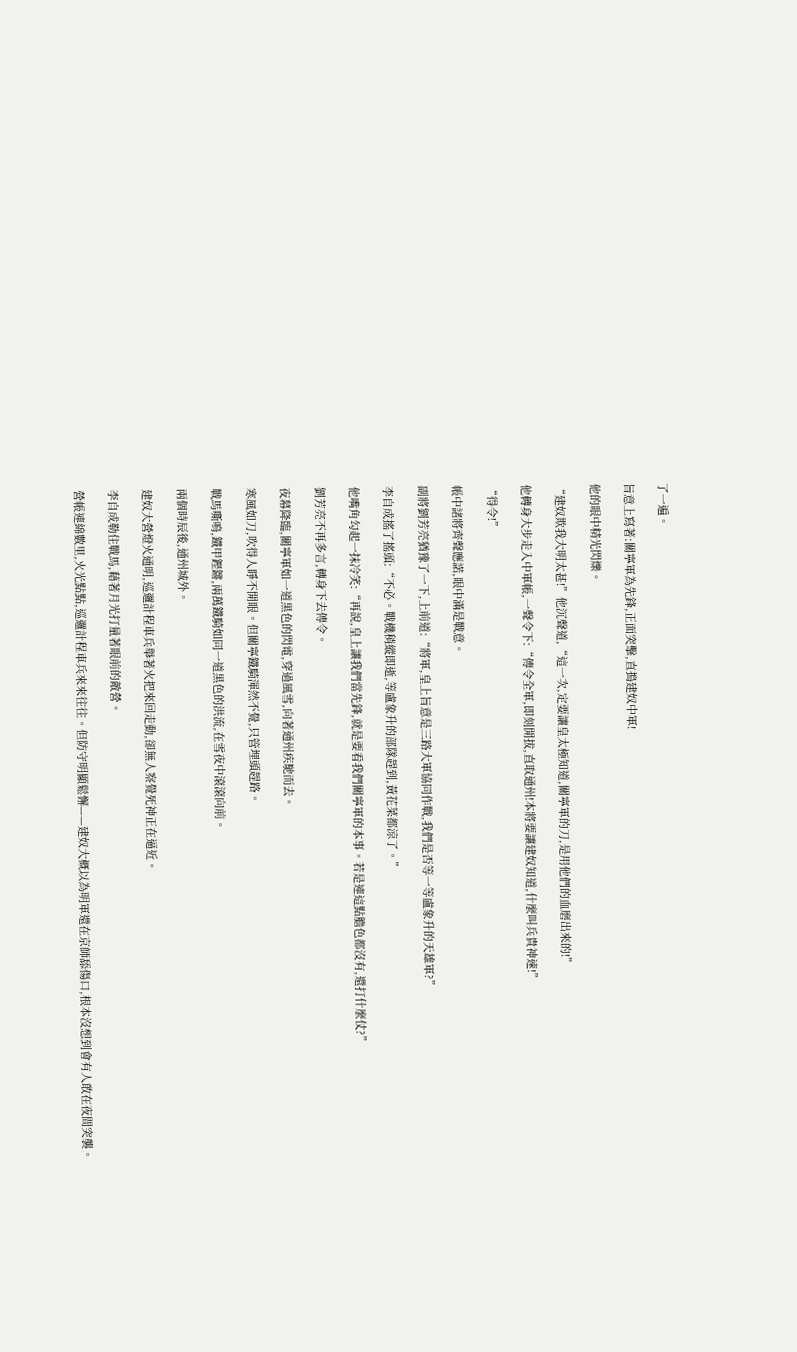了一遍。

旨意上寫著:關寧軍為先鋒,正面突擊,直搗建奴中軍!

他的眼中精光閃爍。

“建奴欺我大明太甚!”他沉聲道,“這一次,定要讓皇太極知道,關寧軍的刀,是用他們的血磨出來的!”

他轉身大步走入中軍帳,一聲令下:“傳令全軍,即刻開拔,直取通州!本將要讓建奴知道,什麼叫兵貴神速!”

“得令!”

帳中諸將齊聲應諾,眼中滿是戰意。

副將劉芳亮猶豫了一下,上前道:“將軍,皇上旨意是三路大軍協同作戰,我們是否等一等盧象升的天雄軍?”

李自成搖了搖頭:“不必。戰機稍縱即逝,等盧象升的部隊趕到,黃花菜都涼了。”

他嘴角勾起一抹冷笑:“再說,皇上讓我們當先鋒,就是要看我們關寧軍的本事。若是連這點膽色都沒有,還打什麼仗?”

劉芳亮不再多言,轉身下去傳令。

夜幕降臨,關寧軍如一道黑色的閃電,穿過風雪,向著通州疾馳而去。

寒風如刀,吹得人睜不開眼。但關寧鐵騎渾然不覺,只管埋頭趕路。

戰馬嘶鳴,鐵甲鏗鏘,兩萬鐵騎如同一道黑色的洪流,在雪夜中滾滾向前。

兩個時辰後,通州城外。

建奴大營燈火通明,巡邏計程車兵舉著火把來回走動,卻無人察覺死神正在逼近。

李自成勒住戰馬,藉著月光打量著眼前的敵營。

營帳連綿數里,火光點點,巡邏計程車兵來來往往。但防守明顯鬆懈——建奴大概以為明軍還在京師舔傷口,根本沒想到會有人敢在夜間突襲。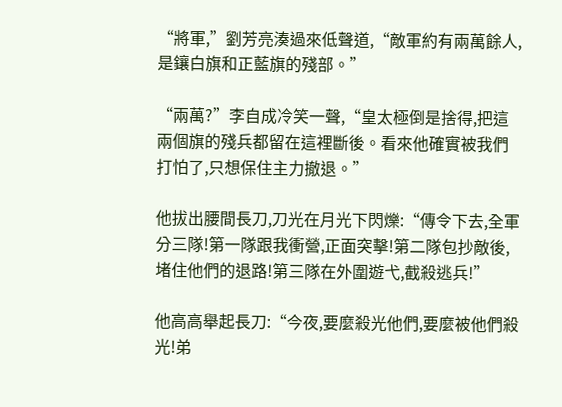“將軍,”劉芳亮湊過來低聲道,“敵軍約有兩萬餘人,是鑲白旗和正藍旗的殘部。”

“兩萬?”李自成冷笑一聲,“皇太極倒是捨得,把這兩個旗的殘兵都留在這裡斷後。看來他確實被我們打怕了,只想保住主力撤退。”

他拔出腰間長刀,刀光在月光下閃爍:“傳令下去,全軍分三隊!第一隊跟我衝營,正面突擊!第二隊包抄敵後,堵住他們的退路!第三隊在外圍遊弋,截殺逃兵!”

他高高舉起長刀:“今夜,要麼殺光他們,要麼被他們殺光!弟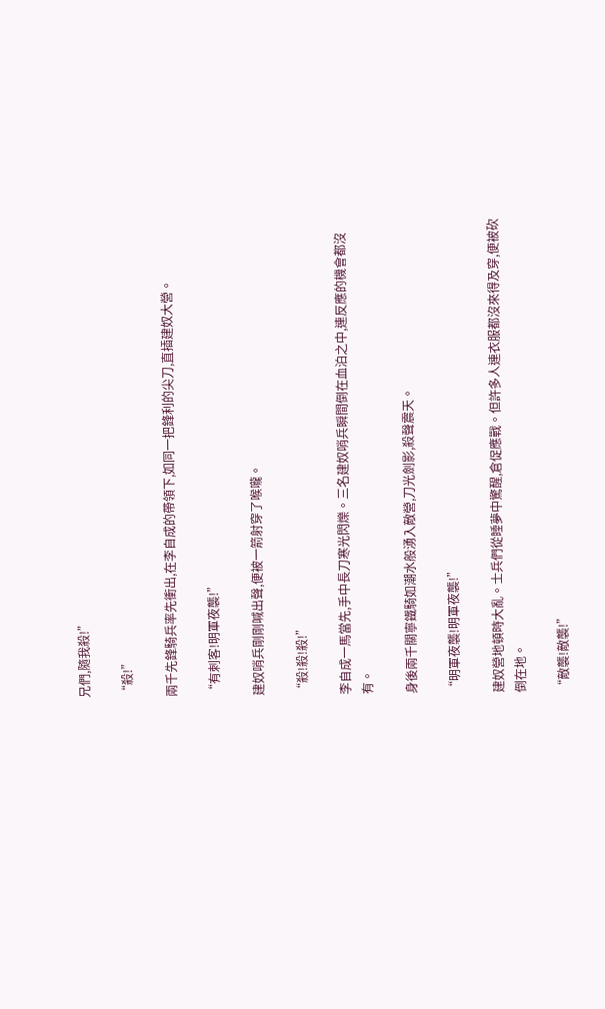兄們,隨我殺!”

“殺!”

兩千先鋒騎兵率先衝出,在李自成的帶領下,如同一把鋒利的尖刀,直插建奴大營。

“有刺客!明軍夜襲!”

建奴哨兵剛剛喊出聲,便被一箭射穿了喉嚨。

“殺!殺!殺!”

李自成一馬當先,手中長刀寒光閃爍。三名建奴哨兵瞬間倒在血泊之中,連反應的機會都沒有。

身後兩千關寧鐵騎如潮水般湧入敵營,刀光劍影,殺聲震天。

“明軍夜襲!明軍夜襲!”

建奴營地頓時大亂。士兵們從睡夢中驚醒,倉促應戰。但許多人連衣服都沒來得及穿,便被砍倒在地。

“敵襲!敵襲!”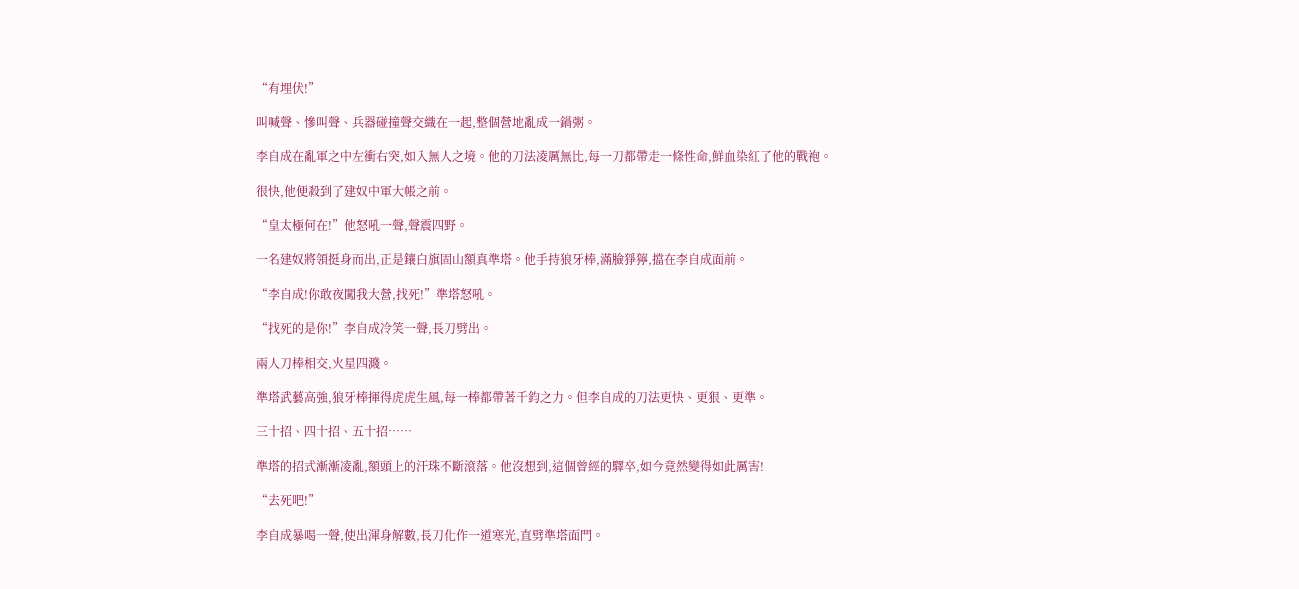“有埋伏!”

叫喊聲、慘叫聲、兵器碰撞聲交織在一起,整個營地亂成一鍋粥。

李自成在亂軍之中左衝右突,如入無人之境。他的刀法凌厲無比,每一刀都帶走一條性命,鮮血染紅了他的戰袍。

很快,他便殺到了建奴中軍大帳之前。

“皇太極何在!”他怒吼一聲,聲震四野。

一名建奴將領挺身而出,正是鑲白旗固山額真準塔。他手持狼牙棒,滿臉猙獰,擋在李自成面前。

“李自成!你敢夜闖我大營,找死!”準塔怒吼。

“找死的是你!”李自成冷笑一聲,長刀劈出。

兩人刀棒相交,火星四濺。

準塔武藝高強,狼牙棒揮得虎虎生風,每一棒都帶著千鈞之力。但李自成的刀法更快、更狠、更準。

三十招、四十招、五十招……

準塔的招式漸漸凌亂,額頭上的汗珠不斷滾落。他沒想到,這個曾經的驛卒,如今竟然變得如此厲害!

“去死吧!”

李自成暴喝一聲,使出渾身解數,長刀化作一道寒光,直劈準塔面門。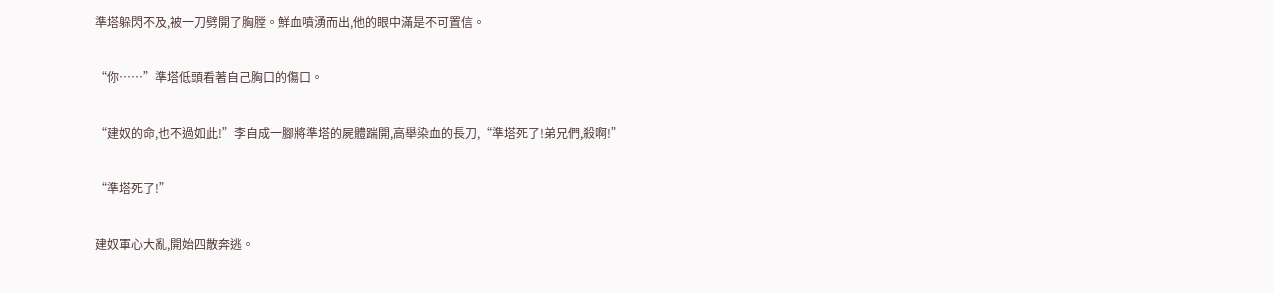準塔躲閃不及,被一刀劈開了胸膛。鮮血噴湧而出,他的眼中滿是不可置信。

“你……”準塔低頭看著自己胸口的傷口。

“建奴的命,也不過如此!”李自成一腳將準塔的屍體踹開,高舉染血的長刀,“準塔死了!弟兄們,殺啊!”

“準塔死了!”

建奴軍心大亂,開始四散奔逃。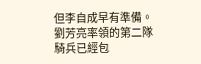但李自成早有準備。劉芳亮率領的第二隊騎兵已經包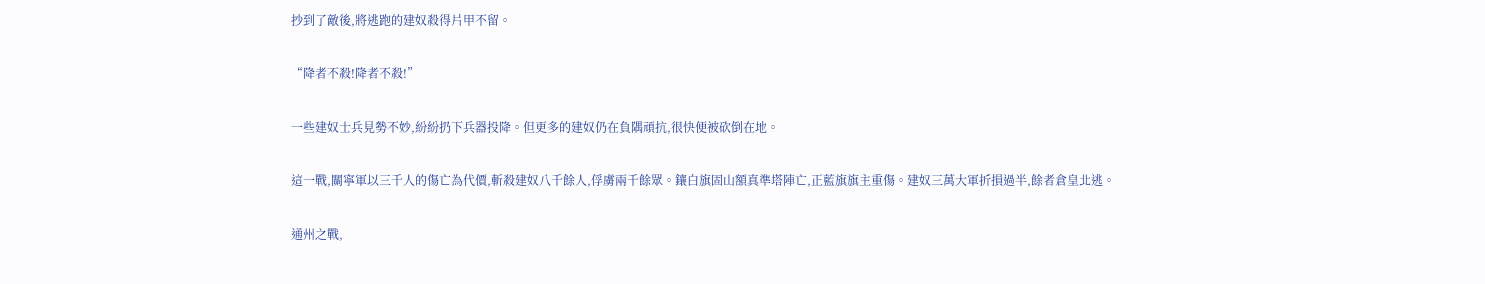抄到了敵後,將逃跑的建奴殺得片甲不留。

“降者不殺!降者不殺!”

一些建奴士兵見勢不妙,紛紛扔下兵器投降。但更多的建奴仍在負隅頑抗,很快便被砍倒在地。

這一戰,關寧軍以三千人的傷亡為代價,斬殺建奴八千餘人,俘虜兩千餘眾。鑲白旗固山額真準塔陣亡,正藍旗旗主重傷。建奴三萬大軍折損過半,餘者倉皇北逃。

通州之戰,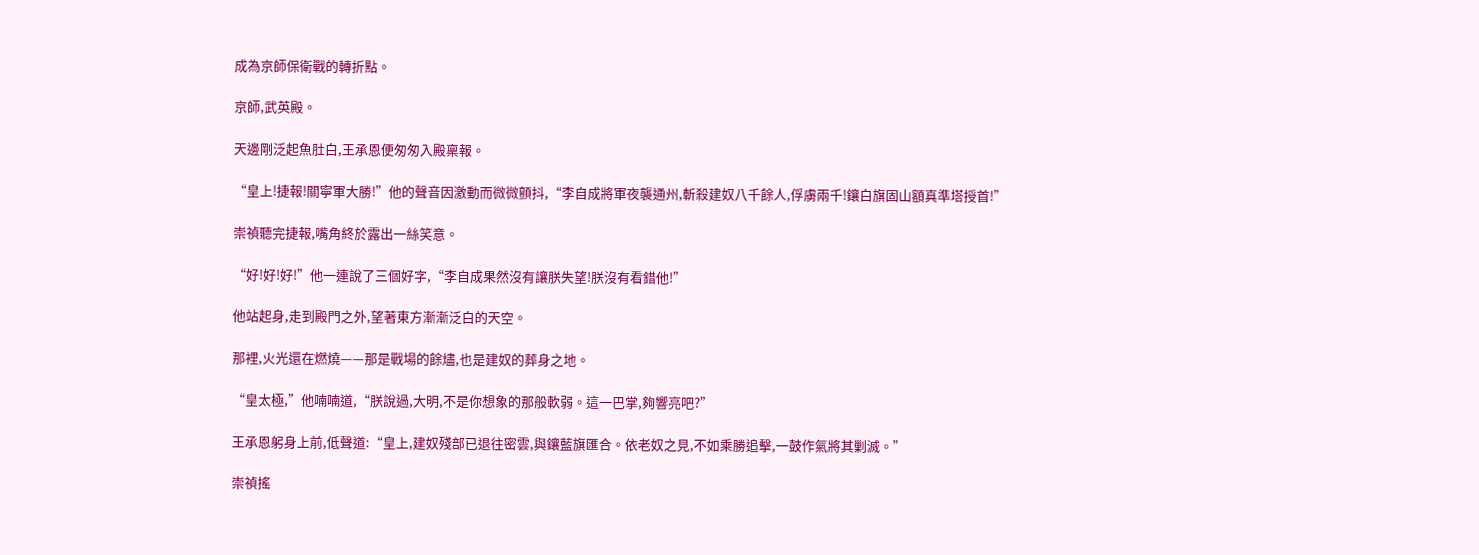成為京師保衛戰的轉折點。

京師,武英殿。

天邊剛泛起魚肚白,王承恩便匆匆入殿稟報。

“皇上!捷報!關寧軍大勝!”他的聲音因激動而微微顫抖,“李自成將軍夜襲通州,斬殺建奴八千餘人,俘虜兩千!鑲白旗固山額真準塔授首!”

崇禎聽完捷報,嘴角終於露出一絲笑意。

“好!好!好!”他一連說了三個好字,“李自成果然沒有讓朕失望!朕沒有看錯他!”

他站起身,走到殿門之外,望著東方漸漸泛白的天空。

那裡,火光還在燃燒——那是戰場的餘燼,也是建奴的葬身之地。

“皇太極,”他喃喃道,“朕說過,大明,不是你想象的那般軟弱。這一巴掌,夠響亮吧?”

王承恩躬身上前,低聲道:“皇上,建奴殘部已退往密雲,與鑲藍旗匯合。依老奴之見,不如乘勝追擊,一鼓作氣將其剿滅。”

崇禎搖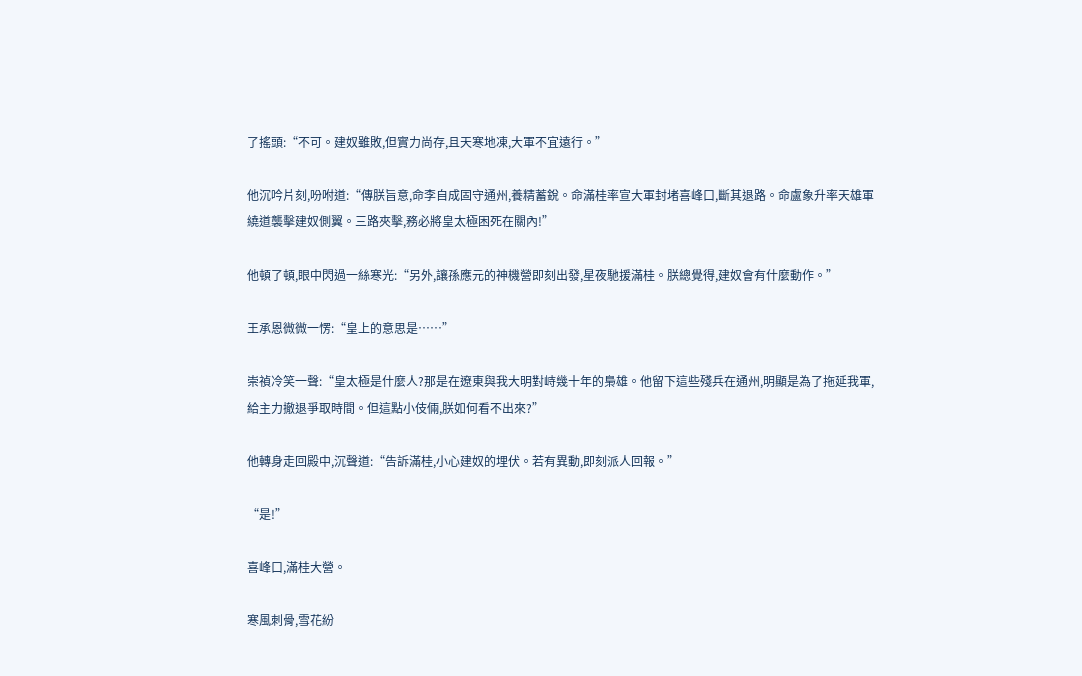了搖頭:“不可。建奴雖敗,但實力尚存,且天寒地凍,大軍不宜遠行。”

他沉吟片刻,吩咐道:“傳朕旨意,命李自成固守通州,養精蓄銳。命滿桂率宣大軍封堵喜峰口,斷其退路。命盧象升率天雄軍繞道襲擊建奴側翼。三路夾擊,務必將皇太極困死在關內!”

他頓了頓,眼中閃過一絲寒光:“另外,讓孫應元的神機營即刻出發,星夜馳援滿桂。朕總覺得,建奴會有什麼動作。”

王承恩微微一愣:“皇上的意思是……”

崇禎冷笑一聲:“皇太極是什麼人?那是在遼東與我大明對峙幾十年的梟雄。他留下這些殘兵在通州,明顯是為了拖延我軍,給主力撤退爭取時間。但這點小伎倆,朕如何看不出來?”

他轉身走回殿中,沉聲道:“告訴滿桂,小心建奴的埋伏。若有異動,即刻派人回報。”

“是!”

喜峰口,滿桂大營。

寒風刺骨,雪花紛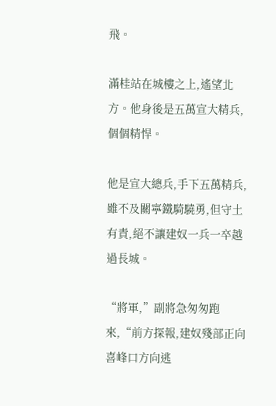飛。

滿桂站在城樓之上,遙望北方。他身後是五萬宣大精兵,個個精悍。

他是宣大總兵,手下五萬精兵,雖不及關寧鐵騎驍勇,但守土有責,絕不讓建奴一兵一卒越過長城。

“將軍,”副將急匆匆跑來,“前方探報,建奴殘部正向喜峰口方向逃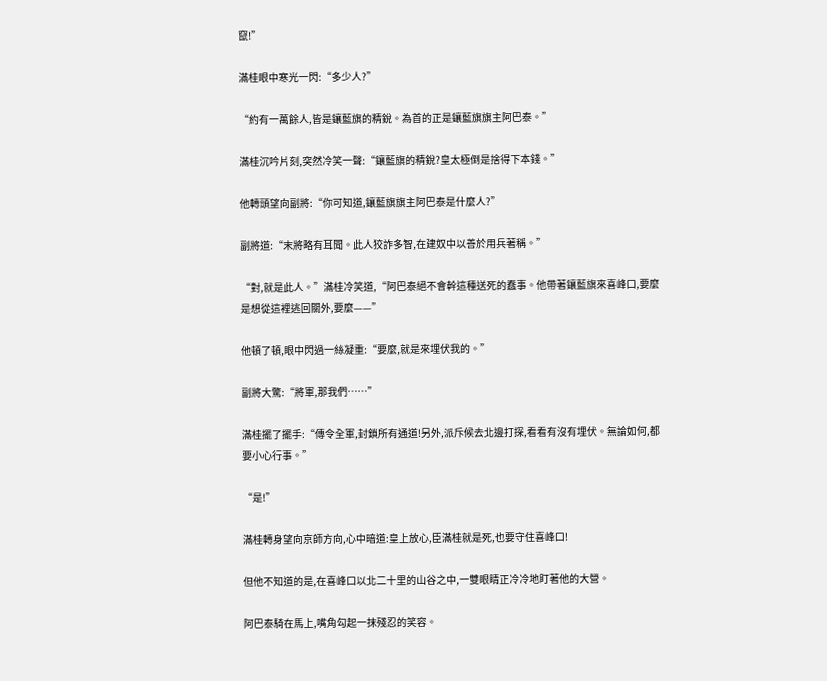竄!”

滿桂眼中寒光一閃:“多少人?”

“約有一萬餘人,皆是鑲藍旗的精銳。為首的正是鑲藍旗旗主阿巴泰。”

滿桂沉吟片刻,突然冷笑一聲:“鑲藍旗的精銳?皇太極倒是捨得下本錢。”

他轉頭望向副將:“你可知道,鑲藍旗旗主阿巴泰是什麼人?”

副將道:“末將略有耳聞。此人狡詐多智,在建奴中以善於用兵著稱。”

“對,就是此人。”滿桂冷笑道,“阿巴泰絕不會幹這種送死的蠢事。他帶著鑲藍旗來喜峰口,要麼是想從這裡逃回關外,要麼——”

他頓了頓,眼中閃過一絲凝重:“要麼,就是來埋伏我的。”

副將大驚:“將軍,那我們……”

滿桂擺了擺手:“傳令全軍,封鎖所有通道!另外,派斥候去北邊打探,看看有沒有埋伏。無論如何,都要小心行事。”

“是!”

滿桂轉身望向京師方向,心中暗道:皇上放心,臣滿桂就是死,也要守住喜峰口!

但他不知道的是,在喜峰口以北二十里的山谷之中,一雙眼睛正冷冷地盯著他的大營。

阿巴泰騎在馬上,嘴角勾起一抹殘忍的笑容。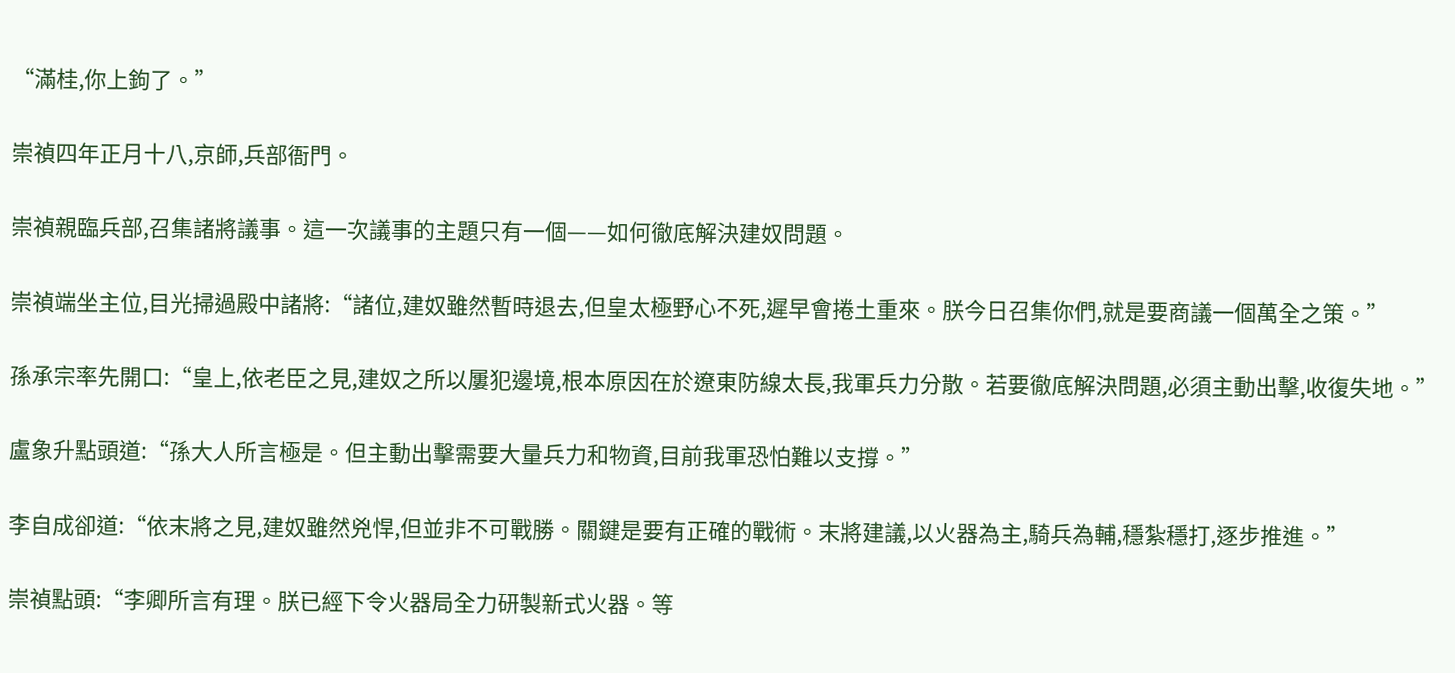“滿桂,你上鉤了。”

崇禎四年正月十八,京師,兵部衙門。

崇禎親臨兵部,召集諸將議事。這一次議事的主題只有一個——如何徹底解決建奴問題。

崇禎端坐主位,目光掃過殿中諸將:“諸位,建奴雖然暫時退去,但皇太極野心不死,遲早會捲土重來。朕今日召集你們,就是要商議一個萬全之策。”

孫承宗率先開口:“皇上,依老臣之見,建奴之所以屢犯邊境,根本原因在於遼東防線太長,我軍兵力分散。若要徹底解決問題,必須主動出擊,收復失地。”

盧象升點頭道:“孫大人所言極是。但主動出擊需要大量兵力和物資,目前我軍恐怕難以支撐。”

李自成卻道:“依末將之見,建奴雖然兇悍,但並非不可戰勝。關鍵是要有正確的戰術。末將建議,以火器為主,騎兵為輔,穩紮穩打,逐步推進。”

崇禎點頭:“李卿所言有理。朕已經下令火器局全力研製新式火器。等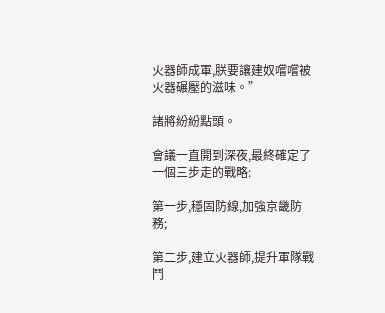火器師成軍,朕要讓建奴嚐嚐被火器碾壓的滋味。”

諸將紛紛點頭。

會議一直開到深夜,最終確定了一個三步走的戰略:

第一步,穩固防線,加強京畿防務;

第二步,建立火器師,提升軍隊戰鬥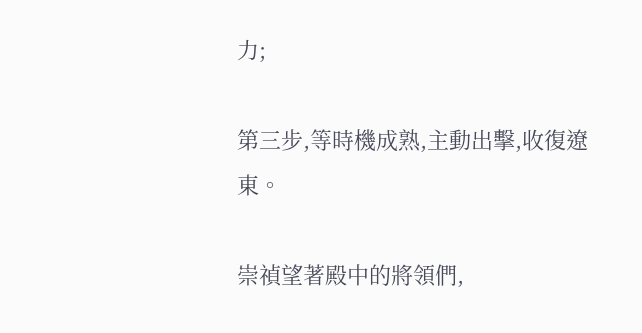力;

第三步,等時機成熟,主動出擊,收復遼東。

崇禎望著殿中的將領們,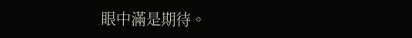眼中滿是期待。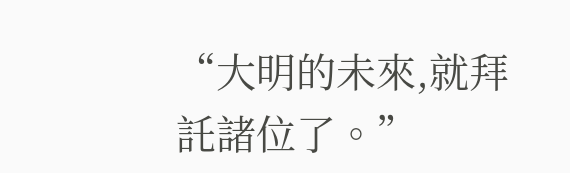“大明的未來,就拜託諸位了。”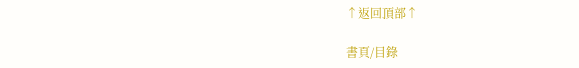↑返回頂部↑

書頁/目錄